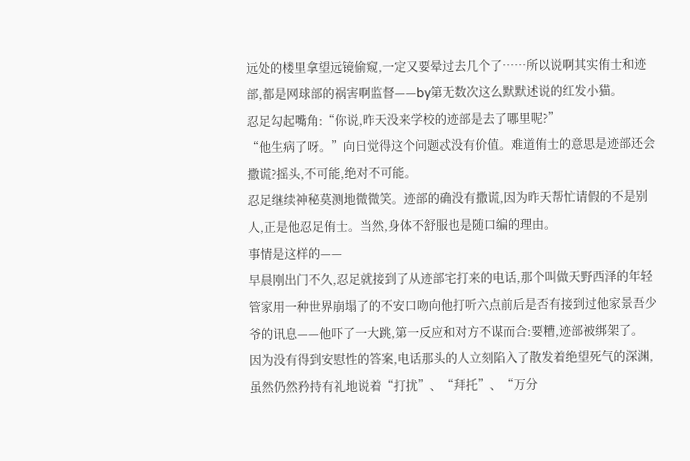远处的楼里拿望远镜偷窥,一定又要晕过去几个了……所以说啊其实侑士和迹部,都是网球部的祸害啊监督——by第无数次这么默默述说的红发小猫。
忍足勾起嘴角:“你说,昨天没来学校的迹部是去了哪里呢?”
“他生病了呀。”向日觉得这个问题忒没有价值。难道侑士的意思是迹部还会撒谎?摇头,不可能,绝对不可能。
忍足继续神秘莫测地微微笑。迹部的确没有撒谎,因为昨天帮忙请假的不是别人,正是他忍足侑士。当然,身体不舒服也是随口编的理由。
事情是这样的——
早晨刚出门不久,忍足就接到了从迹部宅打来的电话,那个叫做天野西泽的年轻管家用一种世界崩塌了的不安口吻向他打听六点前后是否有接到过他家景吾少爷的讯息——他吓了一大跳,第一反应和对方不谋而合:要糟,迹部被绑架了。
因为没有得到安慰性的答案,电话那头的人立刻陷入了散发着绝望死气的深渊,虽然仍然矜持有礼地说着“打扰”、“拜托”、“万分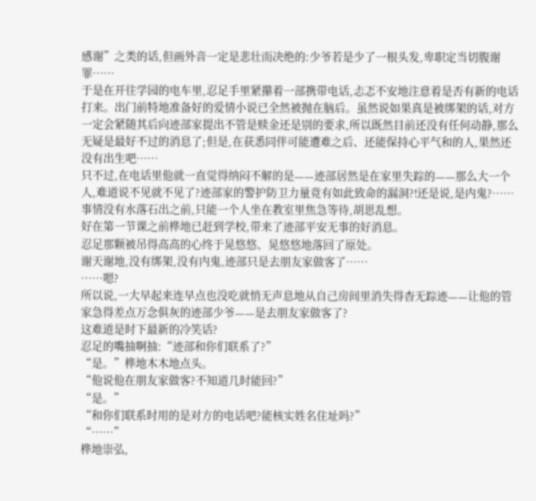感谢”之类的话,但画外音一定是悲壮而决绝的:少爷若是少了一根头发,卑职定当切腹谢罪……
于是在开往学园的电车里,忍足手里紧攥着一部携带电话,忐忑不安地注意着是否有新的电话打来。出门前特地准备好的爱情小说已全然被抛在脑后。虽然说如果真是被绑架的话,对方一定会紧随其后向迹部家提出不管是赎金还是别的要求,所以既然目前还没有任何动静,那么无疑是最好不过的消息了;但是,在获悉同伴可能遭难之后、还能保持心平气和的人,果然还没有出生吧……
只不过,在电话里他就一直觉得纳闷不解的是——迹部居然是在家里失踪的——那么大一个人,难道说不见就不见了?迹部家的警护防卫力量竟有如此致命的漏洞?!还是说,是内鬼?……
事情没有水落石出之前,只能一个人坐在教室里焦急等待,胡思乱想。
好在第一节课之前桦地已赶到学校,带来了迹部平安无事的好消息。
忍足那颗被吊得高高的心终于晃悠悠、晃悠悠地落回了原处。
谢天谢地,没有绑架,没有内鬼,迹部只是去朋友家做客了……
……嗯?
所以说,一大早起来连早点也没吃就悄无声息地从自己房间里消失得杳无踪迹——让他的管家急得差点万念俱灰的迹部少爷——是去朋友家做客了?
这难道是时下最新的冷笑话?
忍足的嘴抽啊抽:“迹部和你们联系了?”
“是。”桦地木木地点头。
“他说他在朋友家做客?不知道几时能回?”
“是。”
“和你们联系时用的是对方的电话吧?能核实姓名住址吗?”
“……”
桦地崇弘,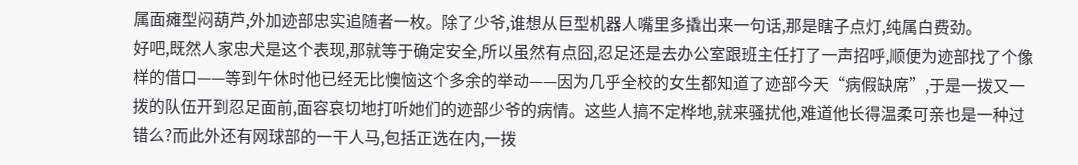属面瘫型闷葫芦,外加迹部忠实追随者一枚。除了少爷,谁想从巨型机器人嘴里多撬出来一句话,那是瞎子点灯,纯属白费劲。
好吧,既然人家忠犬是这个表现,那就等于确定安全,所以虽然有点囧,忍足还是去办公室跟班主任打了一声招呼,顺便为迹部找了个像样的借口——等到午休时他已经无比懊恼这个多余的举动——因为几乎全校的女生都知道了迹部今天“病假缺席”,于是一拨又一拨的队伍开到忍足面前,面容哀切地打听她们的迹部少爷的病情。这些人搞不定桦地,就来骚扰他,难道他长得温柔可亲也是一种过错么?而此外还有网球部的一干人马,包括正选在内,一拨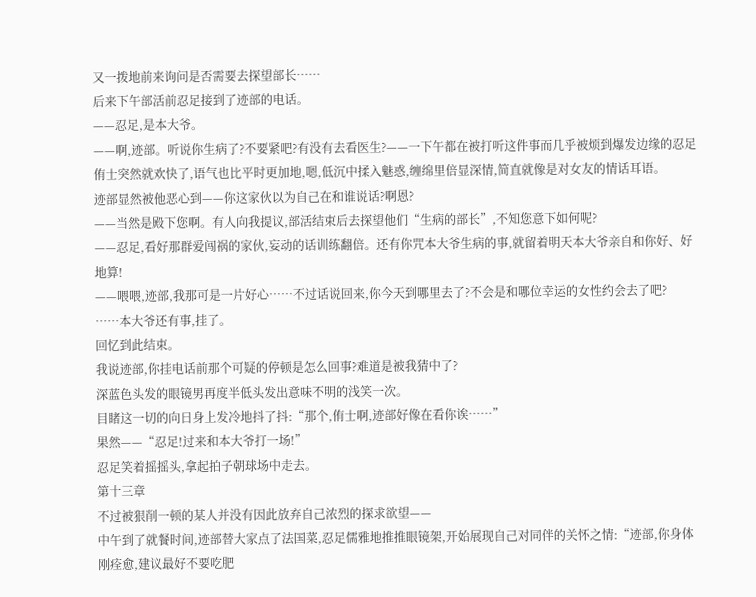又一拨地前来询问是否需要去探望部长……
后来下午部活前忍足接到了迹部的电话。
——忍足,是本大爷。
——啊,迹部。听说你生病了?不要紧吧?有没有去看医生?——一下午都在被打听这件事而几乎被烦到爆发边缘的忍足侑士突然就欢快了,语气也比平时更加地,嗯,低沉中揉入魅惑,缠绵里倍显深情,简直就像是对女友的情话耳语。
迹部显然被他恶心到——你这家伙以为自己在和谁说话?啊恩?
——当然是殿下您啊。有人向我提议,部活结束后去探望他们“生病的部长”,不知您意下如何呢?
——忍足,看好那群爱闯祸的家伙,妄动的话训练翻倍。还有你咒本大爷生病的事,就留着明天本大爷亲自和你好、好地算!
——喂喂,迹部,我那可是一片好心……不过话说回来,你今天到哪里去了?不会是和哪位幸运的女性约会去了吧?
……本大爷还有事,挂了。
回忆到此结束。
我说迹部,你挂电话前那个可疑的停顿是怎么回事?难道是被我猜中了?
深蓝色头发的眼镜男再度半低头发出意味不明的浅笑一次。
目睹这一切的向日身上发冷地抖了抖:“那个,侑士啊,迹部好像在看你诶……”
果然——“忍足!过来和本大爷打一场!”
忍足笑着摇摇头,拿起拍子朝球场中走去。
第十三章
不过被狠削一顿的某人并没有因此放弃自己浓烈的探求欲望——
中午到了就餐时间,迹部替大家点了法国菜,忍足儒雅地推推眼镜架,开始展现自己对同伴的关怀之情:“迹部,你身体刚痊愈,建议最好不要吃肥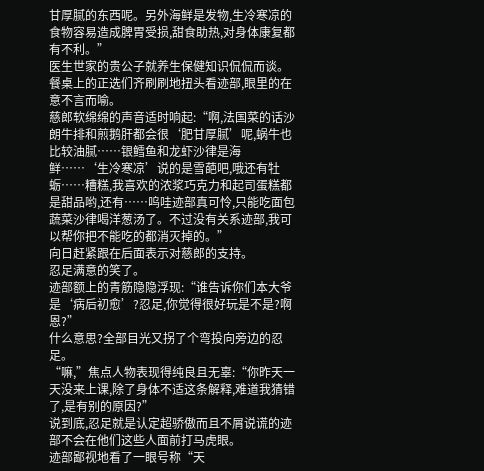甘厚腻的东西呢。另外海鲜是发物,生冷寒凉的食物容易造成脾胃受损,甜食助热,对身体康复都有不利。”
医生世家的贵公子就养生保健知识侃侃而谈。餐桌上的正选们齐刷刷地扭头看迹部,眼里的在意不言而喻。
慈郎软绵绵的声音适时响起:“啊,法国菜的话沙朗牛排和煎鹅肝都会很‘肥甘厚腻’呢,蜗牛也比较油腻……银鳕鱼和龙虾沙律是海鲜……‘生冷寒凉’说的是雪葩吧,哦还有牡蛎……糟糕,我喜欢的浓浆巧克力和起司蛋糕都是甜品哟,还有……呜哇迹部真可怜,只能吃面包蔬菜沙律喝洋葱汤了。不过没有关系迹部,我可以帮你把不能吃的都消灭掉的。”
向日赶紧跟在后面表示对慈郎的支持。
忍足满意的笑了。
迹部额上的青筋隐隐浮现:“谁告诉你们本大爷是‘病后初愈’?忍足,你觉得很好玩是不是?啊恩?”
什么意思?全部目光又拐了个弯投向旁边的忍足。
“嘛,”焦点人物表现得纯良且无辜:“你昨天一天没来上课,除了身体不适这条解释,难道我猜错了,是有别的原因?”
说到底,忍足就是认定超骄傲而且不屑说谎的迹部不会在他们这些人面前打马虎眼。
迹部鄙视地看了一眼号称“天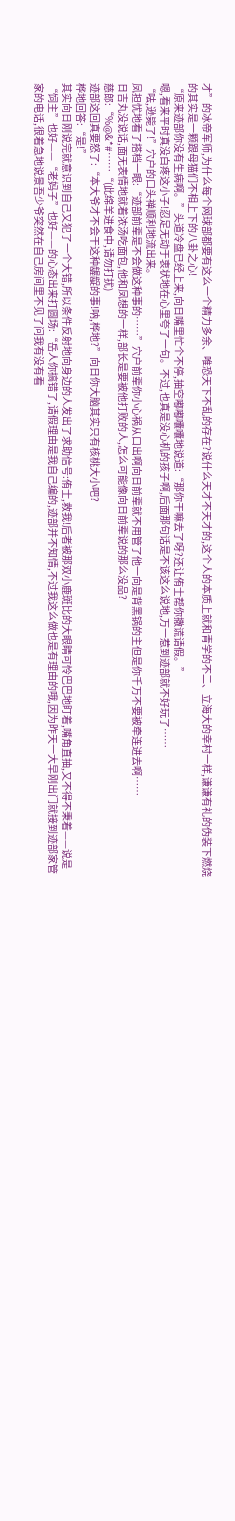才”的冰帝军师,为什么每个网球部都要有这么一个精力多余、唯恐天下不乱的存在?说什么天才不天才的,这个人的本质上就和青学的不二、立海大的幸村一样,谦谦有礼的伪装下燃烧的其实是一颗跟母猫们不相上下的八卦之心!
“原来迹部你没有生病啊。”头道冷盘已经上来,向日嘴里忙个不停,抽空嘟嘟囔囔地说道:“那你干嘛去了呀?还让侑士帮你撒谎请假。”
嗯,看来平时真没白疼这小子!忍足无动于衷状地在心里夸了一句。不过,也真是没心机的孩子啊,后面那句话是不该这么说地,万一惹到迹部就不好玩了……
“呿,逊毙了!”穴户的口头禅顺利地流出来。
凤担忧地看了搭档一眼:“迹部前辈是不会做这种事的……”穴户前辈你小心祸从口出啊向日前辈就不用管了他一向是背黑锅的主但是你千万不要被牵连进去啊……
日吉丸没说话,面无表情地就着浓汤吃面包,他和凤想的一样,部长是要被他打败的人,怎么可能像向日前辈说的那么没品?
慈郎:“%@&*#……“(此绵羊进食中,请勿打扰)
迹部这回真要怒了:“本大爷才不会干这种龌龊的事!呐,桦地?”向日你大脑其实只有核桃大小吧?
桦地回答:“是!”
其实向日刚说完就意识到自己又犯了一个大错,所以条件反射地向身边的人发出了求助信号:侑士,救我!后者被那双小鹿斑比的大眼睛可怜巴巴地盯着,嘴角直抽,又不得不秉着——说是“饲主”也好——“老妈子”也好——的心态出来打圆场:“岳人你搞错了,请假理由是我自己编的,迹部并不知情,不过我这么做也是有理由的哦,因为昨天一大早刚出门就接到迹部家管家的电话,很着急地说景吾少爷突然在自己房间里不见了问我有没有看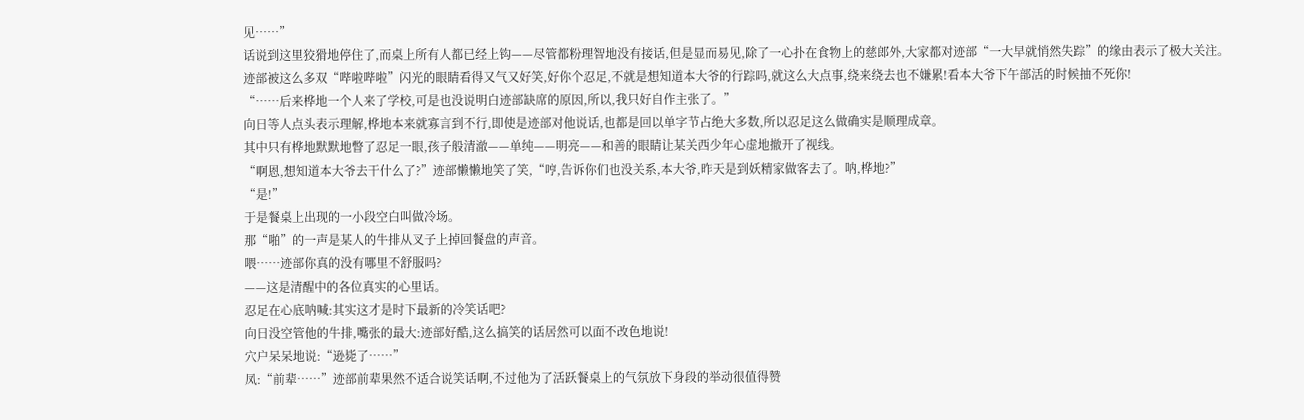见……”
话说到这里狡猾地停住了,而桌上所有人都已经上钩——尽管都粉理智地没有接话,但是显而易见,除了一心扑在食物上的慈郎外,大家都对迹部“一大早就悄然失踪”的缘由表示了极大关注。
迹部被这么多双“哔啦哔啦”闪光的眼睛看得又气又好笑,好你个忍足,不就是想知道本大爷的行踪吗,就这么大点事,绕来绕去也不嫌累!看本大爷下午部活的时候抽不死你!
“……后来桦地一个人来了学校,可是也没说明白迹部缺席的原因,所以,我只好自作主张了。”
向日等人点头表示理解,桦地本来就寡言到不行,即使是迹部对他说话,也都是回以单字节占绝大多数,所以忍足这么做确实是顺理成章。
其中只有桦地默默地瞥了忍足一眼,孩子般清澈——单纯——明亮——和善的眼睛让某关西少年心虚地撤开了视线。
“啊恩,想知道本大爷去干什么了?”迹部懒懒地笑了笑,“哼,告诉你们也没关系,本大爷,昨天是到妖精家做客去了。呐,桦地?”
“是!”
于是餐桌上出现的一小段空白叫做冷场。
那“啪”的一声是某人的牛排从叉子上掉回餐盘的声音。
喂……迹部你真的没有哪里不舒服吗?
——这是清醒中的各位真实的心里话。
忍足在心底呐喊:其实这才是时下最新的冷笑话吧?
向日没空管他的牛排,嘴张的最大:迹部好酷,这么搞笑的话居然可以面不改色地说!
穴户呆呆地说:“逊毙了……”
凤:“前辈……”迹部前辈果然不适合说笑话啊,不过他为了活跃餐桌上的气氛放下身段的举动很值得赞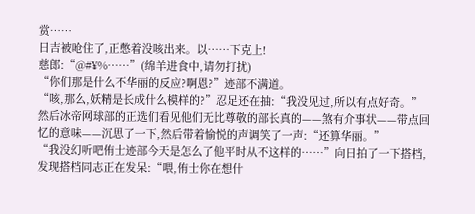赏……
日吉被呛住了,正憋着没咳出来。以……下克上!
慈郎:“@#¥%……”(绵羊进食中,请勿打扰)
“你们那是什么不华丽的反应?啊恩?”迹部不满道。
“咳,那么,妖精是长成什么模样的?”忍足还在抽:“我没见过,所以有点好奇。”
然后冰帝网球部的正选们看见他们无比尊敬的部长真的——煞有介事状——带点回忆的意味——沉思了一下,然后带着愉悦的声调笑了一声:“还算华丽。”
“我没幻听吧侑士迹部今天是怎么了他平时从不这样的……”向日拍了一下搭档,发现搭档同志正在发呆:“喂,侑士你在想什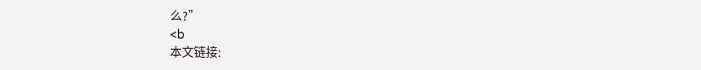么?”
<b
本文链接: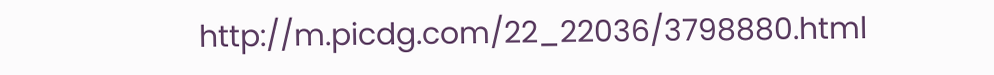http://m.picdg.com/22_22036/3798880.html